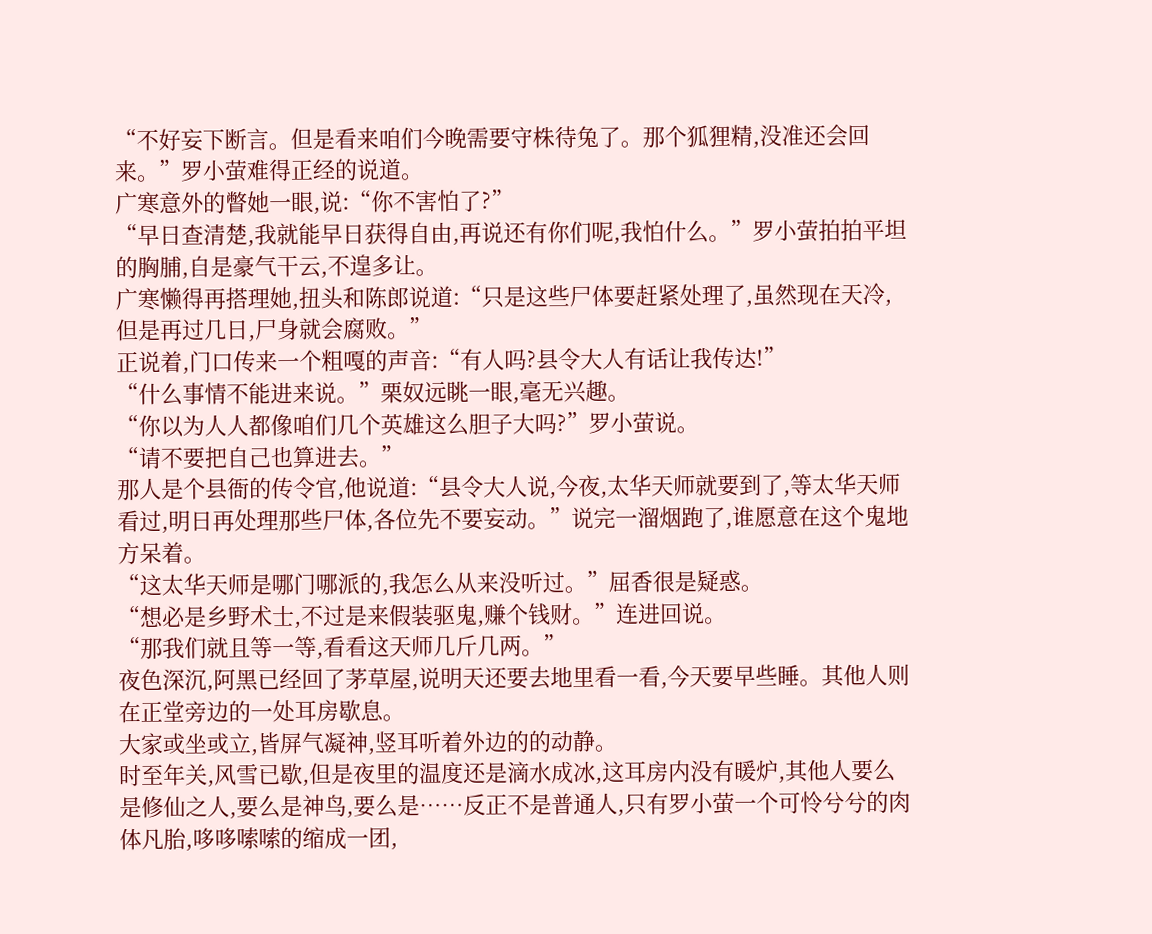“不好妄下断言。但是看来咱们今晚需要守株待兔了。那个狐狸精,没准还会回来。”罗小萤难得正经的说道。
广寒意外的瞥她一眼,说:“你不害怕了?”
“早日查清楚,我就能早日获得自由,再说还有你们呢,我怕什么。”罗小萤拍拍平坦的胸脯,自是豪气干云,不遑多让。
广寒懒得再搭理她,扭头和陈郎说道:“只是这些尸体要赶紧处理了,虽然现在天冷,但是再过几日,尸身就会腐败。”
正说着,门口传来一个粗嘎的声音:“有人吗?县令大人有话让我传达!”
“什么事情不能进来说。”栗奴远眺一眼,毫无兴趣。
“你以为人人都像咱们几个英雄这么胆子大吗?”罗小萤说。
“请不要把自己也算进去。”
那人是个县衙的传令官,他说道:“县令大人说,今夜,太华天师就要到了,等太华天师看过,明日再处理那些尸体,各位先不要妄动。”说完一溜烟跑了,谁愿意在这个鬼地方呆着。
“这太华天师是哪门哪派的,我怎么从来没听过。”屈香很是疑惑。
“想必是乡野术士,不过是来假装驱鬼,赚个钱财。”连进回说。
“那我们就且等一等,看看这天师几斤几两。”
夜色深沉,阿黑已经回了茅草屋,说明天还要去地里看一看,今天要早些睡。其他人则在正堂旁边的一处耳房歇息。
大家或坐或立,皆屏气凝神,竖耳听着外边的的动静。
时至年关,风雪已歇,但是夜里的温度还是滴水成冰,这耳房内没有暖炉,其他人要么是修仙之人,要么是神鸟,要么是……反正不是普通人,只有罗小萤一个可怜兮兮的肉体凡胎,哆哆嗦嗦的缩成一团,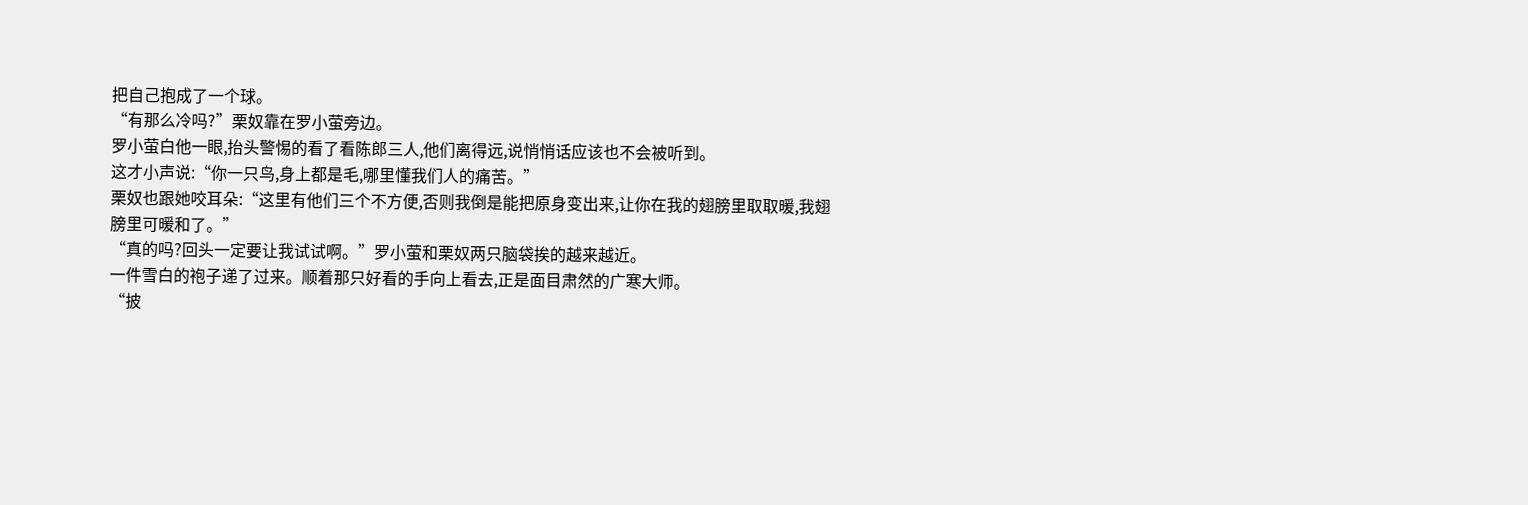把自己抱成了一个球。
“有那么冷吗?”栗奴靠在罗小萤旁边。
罗小萤白他一眼,抬头警惕的看了看陈郎三人,他们离得远,说悄悄话应该也不会被听到。
这才小声说:“你一只鸟,身上都是毛,哪里懂我们人的痛苦。”
栗奴也跟她咬耳朵:“这里有他们三个不方便,否则我倒是能把原身变出来,让你在我的翅膀里取取暖,我翅膀里可暖和了。”
“真的吗?回头一定要让我试试啊。”罗小萤和栗奴两只脑袋挨的越来越近。
一件雪白的袍子递了过来。顺着那只好看的手向上看去,正是面目肃然的广寒大师。
“披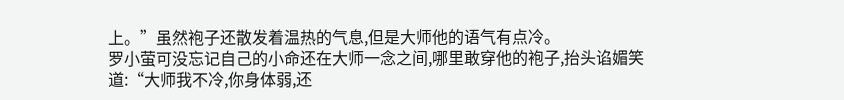上。”虽然袍子还散发着温热的气息,但是大师他的语气有点冷。
罗小萤可没忘记自己的小命还在大师一念之间,哪里敢穿他的袍子,抬头谄媚笑道:“大师我不冷,你身体弱,还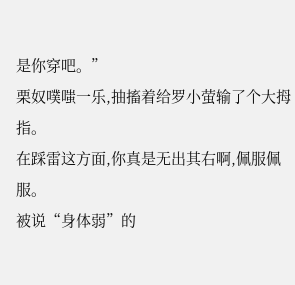是你穿吧。”
栗奴噗嗤一乐,抽搐着给罗小萤输了个大拇指。
在踩雷这方面,你真是无出其右啊,佩服佩服。
被说“身体弱”的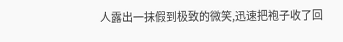人露出一抹假到极致的微笑,迅速把袍子收了回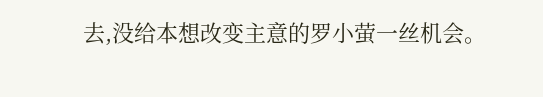去,没给本想改变主意的罗小萤一丝机会。